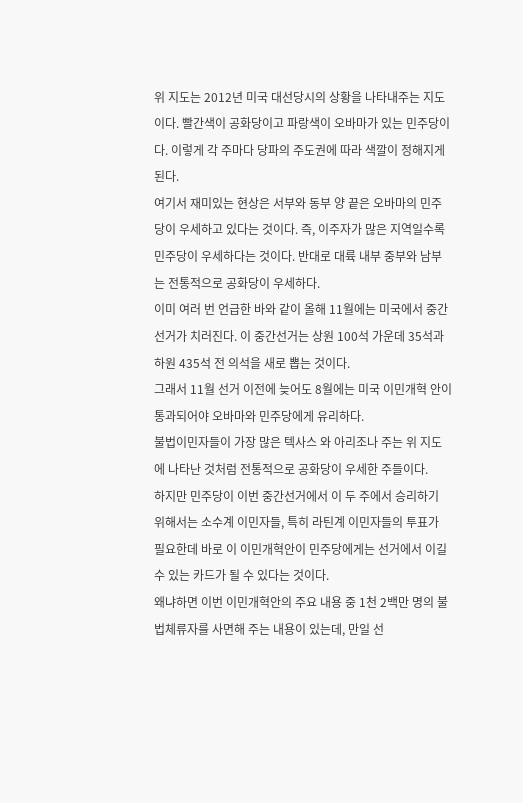위 지도는 2012년 미국 대선당시의 상황을 나타내주는 지도이다. 빨간색이 공화당이고 파랑색이 오바마가 있는 민주당이다. 이렇게 각 주마다 당파의 주도권에 따라 색깔이 정해지게 된다.
여기서 재미있는 현상은 서부와 동부 양 끝은 오바마의 민주당이 우세하고 있다는 것이다. 즉, 이주자가 많은 지역일수록 민주당이 우세하다는 것이다. 반대로 대륙 내부 중부와 남부는 전통적으로 공화당이 우세하다.
이미 여러 번 언급한 바와 같이 올해 11월에는 미국에서 중간선거가 치러진다. 이 중간선거는 상원 100석 가운데 35석과 하원 435석 전 의석을 새로 뽑는 것이다.
그래서 11월 선거 이전에 늦어도 8월에는 미국 이민개혁 안이 통과되어야 오바마와 민주당에게 유리하다.
불법이민자들이 가장 많은 텍사스 와 아리조나 주는 위 지도에 나타난 것처럼 전통적으로 공화당이 우세한 주들이다.
하지만 민주당이 이번 중간선거에서 이 두 주에서 승리하기 위해서는 소수계 이민자들, 특히 라틴계 이민자들의 투표가 필요한데 바로 이 이민개혁안이 민주당에게는 선거에서 이길 수 있는 카드가 될 수 있다는 것이다.
왜냐하면 이번 이민개혁안의 주요 내용 중 1천 2백만 명의 불법체류자를 사면해 주는 내용이 있는데, 만일 선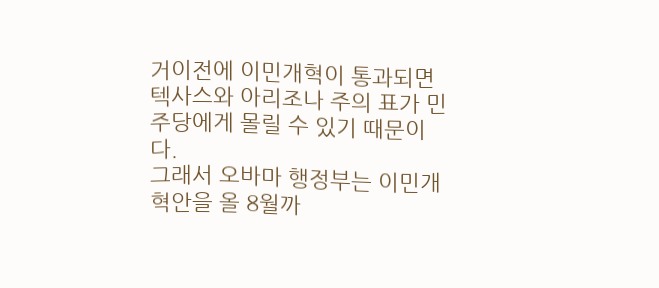거이전에 이민개혁이 통과되면 텍사스와 아리조나 주의 표가 민주당에게 몰릴 수 있기 때문이다.
그래서 오바마 행정부는 이민개혁안을 올 8월까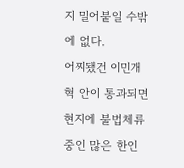지 밀어붙일 수밖에 없다.
어찌됐건 이민개혁 안이 통과되면 현지에 불법체류중인 많은 한인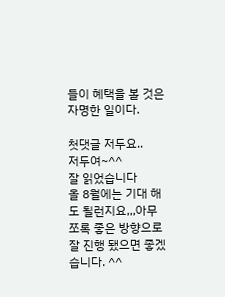들이 혜택을 볼 것은 자명한 일이다.

첫댓글 저두요..
저두여~^^
잘 읽었습니다
올 8월에는 기대 해도 될런지요,,,아무쪼록 좋은 방향으로 잘 진행 됐으면 좋겠습니다. ^^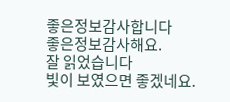좋은정보감사합니다
좋은정보감사해요.
잘 읽었습니다
빛이 보였으면 좋겠네요.